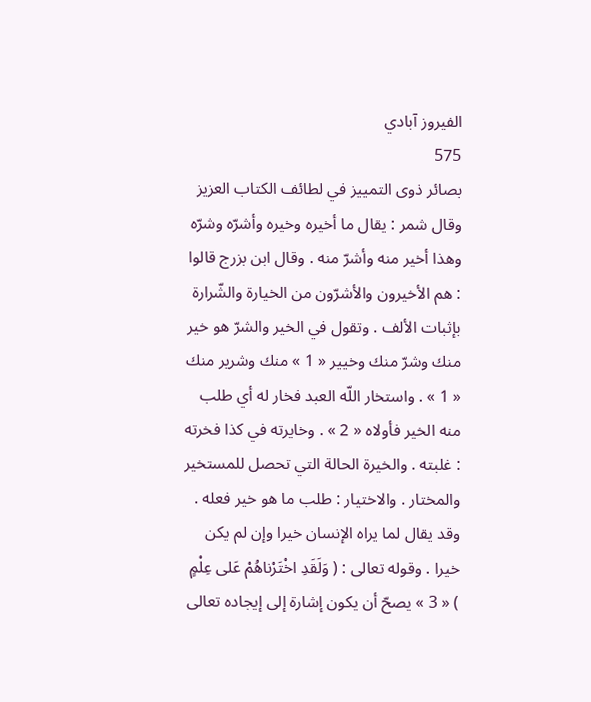الفيروز آبادي
575
بصائر ذوى التمييز في لطائف الكتاب العزيز
وقال شمر : يقال ما أخيره وخيره وأشرّه وشرّه وهذا أخير منه وأشرّ منه . وقال ابن بزرج قالوا : هم الأخيرون والأشرّون من الخيارة والشّرارة بإثبات الألف . وتقول في الخير والشرّ هو خير منك وشرّ منك وخيير « 1 » منك وشرير منك « 1 » . واستخار اللّه العبد فخار له أي طلب منه الخير فأولاه « 2 » . وخايرته في كذا فخرته : غلبته . والخيرة الحالة التي تحصل للمستخير والمختار . والاختيار : طلب ما هو خير فعله . وقد يقال لما يراه الإنسان خيرا وإن لم يكن خيرا . وقوله تعالى : ( وَلَقَدِ اخْتَرْناهُمْ عَلى عِلْمٍ ) « 3 » يصحّ أن يكون إشارة إلى إيجاده تعالى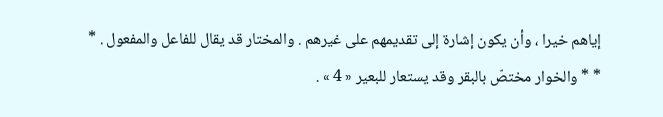إياهم خيرا ، وأن يكون إشارة إلى تقديمهم على غيرهم . والمختار قد يقال للفاعل والمفعول . * * * والخوار مختصّ بالبقر وقد يستعار للبعير « 4 » .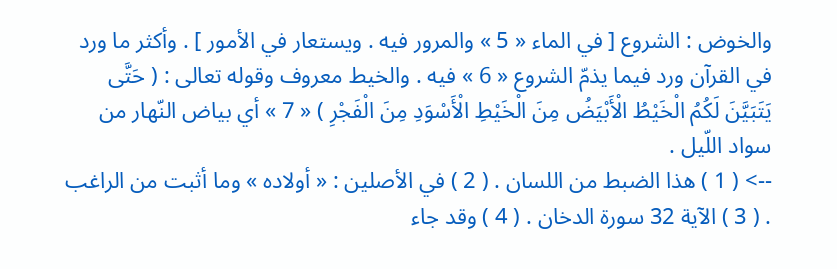والخوض : الشروع [ في الماء « 5 » والمرور فيه . ويستعار في الأمور ] . وأكثر ما ورد في القرآن ورد فيما يذمّ الشروع « 6 » فيه . والخيط معروف وقوله تعالى : ( حَتَّى يَتَبَيَّنَ لَكُمُ الْخَيْطُ الْأَبْيَضُ مِنَ الْخَيْطِ الْأَسْوَدِ مِنَ الْفَجْرِ ) « 7 » أي بياض النّهار من سواد اللّيل .
--> ( 1 ) هذا الضبط من اللسان . ( 2 ) في الأصلين : « أولاده » وما أثبت من الراغب . ( 3 ) الآية 32 سورة الدخان . ( 4 ) وقد جاء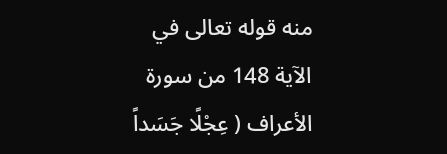منه قوله تعالى في الآية 148 من سورة الأعراف ( عِجْلًا جَسَداً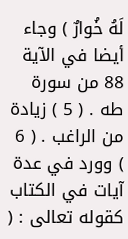لَهُ خُوارٌ ) وجاء أيضا في الآية 88 من سورة طه . ( 5 ) زيادة من الراغب . ( 6 ) وورد في عدة آيات في الكتاب كقوله تعالى : (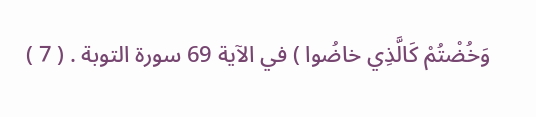وَخُضْتُمْ كَالَّذِي خاضُوا ) في الآية 69 سورة التوبة . ( 7 )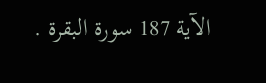الآية 187 سورة البقرة .